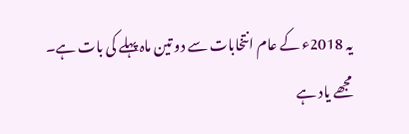یہ 2018ء کے عام انتخابات سے دو تین ماہ پہلے کی بات ہے۔
مجھے یاد ہے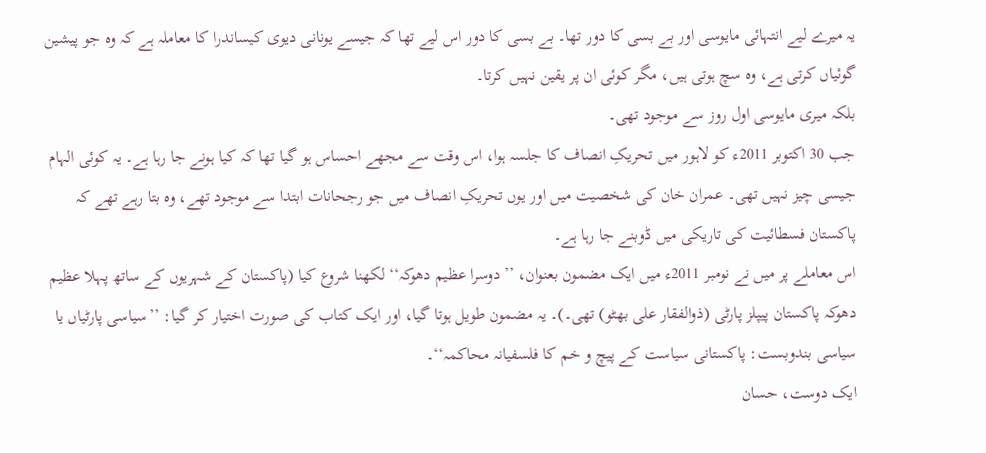یہ میرے لیے انتہائی مایوسی اور بے بسی کا دور تھا۔ بے بسی کا دور اس لیے تھا کہ جیسے یونانی دیوی کیساندرا کا معاملہ ہے کہ وہ جو پیشین گوئیاں کرتی ہے، وہ سچ ہوتی ہیں، مگر کوئی ان پر یقین نہیں کرتا۔
بلکہ میری مایوسی اول روز سے موجود تھی۔
جب 30 اکتوبر 2011ء کو لاہور میں تحریکِ انصاف کا جلسہ ہوا، اس وقت سے مجھے احساس ہو گیا تھا کہ کیا ہونے جا رہا ہے۔ یہ کوئی الہام جیسی چیز نہیں تھی۔ عمران خان کی شخصیت میں اور یوں تحریکِ انصاف میں جو رجحانات ابتدا سے موجود تھے، وہ بتا رہے تھے کہ پاکستان فسطائیت کی تاریکی میں ڈوبنے جا رہا ہے۔
اس معاملے پر میں نے نومبر 2011ء میں ایک مضمون بعنوان، ’’دوسرا عظیم دھوکہ‘‘ لکھنا شروع کیا (پاکستان کے شہریوں کے ساتھ پہلا عظیم دھوکہ پاکستان پیپلز پارٹی (ذوالفقار علی بھٹو) تھی۔)۔ یہ مضمون طویل ہوتا گیا، اور ایک کتاب کی صورت اختیار کر گیا: ’’سیاسی پارٹیاں یا سیاسی بندوبست: پاکستانی سیاست کے پیچ و خم کا فلسفیانہ محاکمہ‘‘۔
ایک دوست، حسان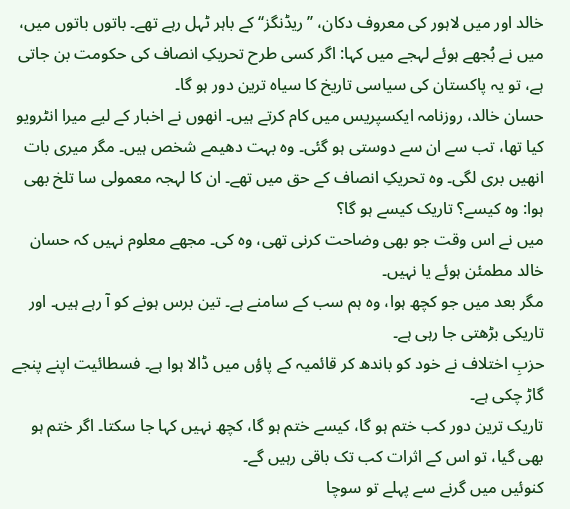خالد اور میں لاہور کی معروف دکان، ’’ریڈنگز‘‘ کے باہر ٹہل رہے تھے۔ باتوں باتوں میں، میں نے بُجھے ہوئے لہجے میں کہا: اگر کسی طرح تحریکِ انصاف کی حکومت بن جاتی ہے، تو یہ پاکستان کی سیاسی تاریخ کا سیاہ ترین دور ہو گا۔
حسان خالد، روزنامہ ایکسپریس میں کام کرتے ہیں۔ انھوں نے اخبار کے لیے میرا انٹرویو کیا تھا، تب سے ان سے دوستی ہو گئی۔ وہ بہت دھیمے شخص ہیں۔ مگر میری بات انھیں بری لگی۔ وہ تحریکِ انصاف کے حق میں تھے۔ ان کا لہجہ معمولی سا تلخ بھی ہوا: وہ کیسے؟ تاریک کیسے ہو گا؟
میں نے اس وقت جو بھی وضاحت کرنی تھی، وہ کی۔ مجھے معلوم نہیں کہ حسان خالد مطمئن ہوئے یا نہیں۔
مگر بعد میں جو کچھ ہوا، وہ ہم سب کے سامنے ہے۔ تین برس ہونے کو آ رہے ہیں۔ اور تاریکی بڑھتی جا رہی ہے۔
حزبِ اختلاف نے خود کو باندھ کر قائمیہ کے پاؤں میں ڈالا ہوا ہے۔ فسطائیت اپنے پنجے گاڑ چکی ہے۔
تاریک ترین دور کب ختم ہو گا، کیسے ختم ہو گا، کچھ نہیں کہا جا سکتا۔ اگر ختم ہو بھی گیا، تو اس کے اثرات کب تک باقی رہیں گے۔
کنوئیں میں گرنے سے پہلے تو سوچا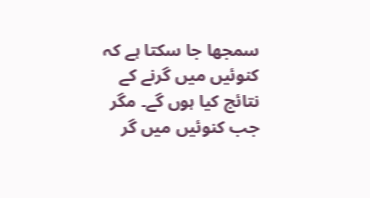سمجھا جا سکتا ہے کہ کنوئیں میں گرنے کے نتائج کیا ہوں گے۔ مگر جب کنوئیں میں گر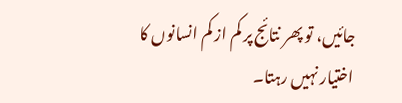جائیں، تو پھر نتائج پر کم از کم انسانوں کا اختیار نہیں رہتا۔